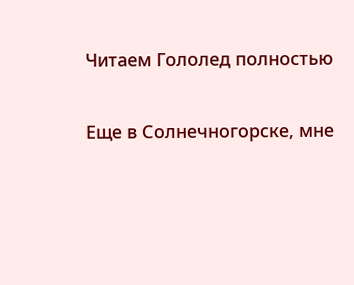Читаем Гололед полностью

Еще в Солнечногорске, мне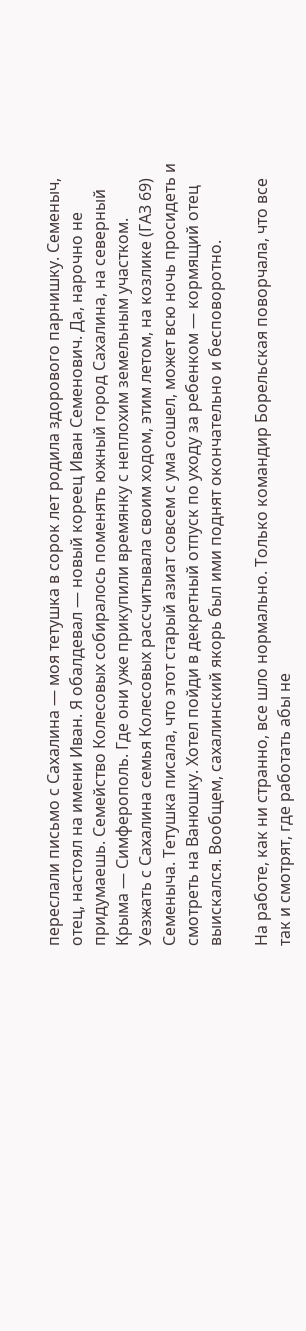переслали письмо с Сахалина — моя тетушка в сорок лет родила здорового парнишку. Семеныч, отец, настоял на имени Иван. Я обалдевал — новый кореец Иван Семенович. Да, нарочно не придумаешь. Семейство Колесовых собиралось поменять южный город Сахалина, на северный Крыма — Симферополь. Где они уже прикупили времянку с неплохим земельным участком. Уезжать с Сахалина семья Колесовых рассчитывала своим ходом, этим летом, на козлике (ГАЗ 69) Семеныча. Тетушка писала, что этот старый азиат совсем с ума сошел, может всю ночь просидеть и смотреть на Ванюшку. Хотел пойди в декретный отпуск по уходу за ребенком — кормящий отец выискался. Вообщем, сахалинский якорь был ими поднят окончательно и бесповоротно.

На работе, как ни странно, все шло нормально. Только командир Борельская поворчала, что все так и смотрят, где работать абы не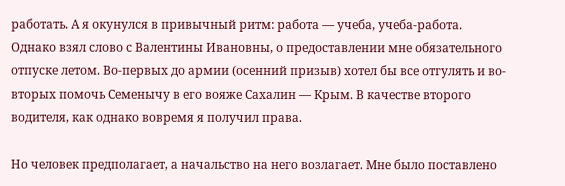работать. А я окунулся в привычный ритм: работа — учеба, учеба-работа. Однако взял слово с Валентины Ивановны, о предоставлении мне обязательного отпуске летом. Во-первых до армии (осенний призыв) хотел бы все отгулять и во-вторых помочь Семенычу в его вояже Сахалин — Крым. В качестве второго водителя, как однако вовремя я получил права.

Но человек предполагает, а начальство на него возлагает. Мне было поставлено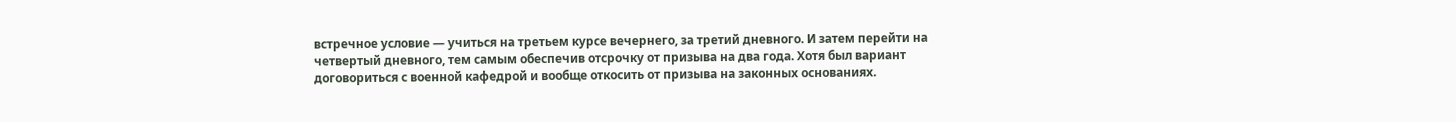встречное условие — учиться на третьем курсе вечернего, за третий дневного. И затем перейти на четвертый дневного, тем самым обеспечив отсрочку от призыва на два года. Хотя был вариант договориться с военной кафедрой и вообще откосить от призыва на законных основаниях.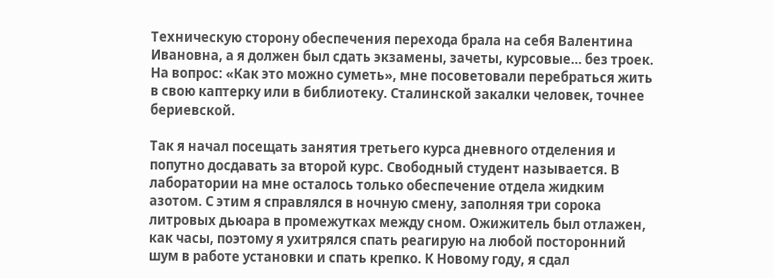Техническую сторону обеспечения перехода брала на себя Валентина Ивановна, а я должен был сдать экзамены, зачеты, курсовые… без троек. На вопрос: «Как это можно суметь», мне посоветовали перебраться жить в свою каптерку или в библиотеку. Сталинской закалки человек, точнее бериевской.

Так я начал посещать занятия третьего курса дневного отделения и попутно досдавать за второй курс. Свободный студент называется. В лаборатории на мне осталось только обеспечение отдела жидким азотом. С этим я справлялся в ночную смену, заполняя три сорока литровых дьюара в промежутках между сном. Ожижитель был отлажен, как часы, поэтому я ухитрялся спать реагирую на любой посторонний шум в работе установки и спать крепко. К Новому году, я сдал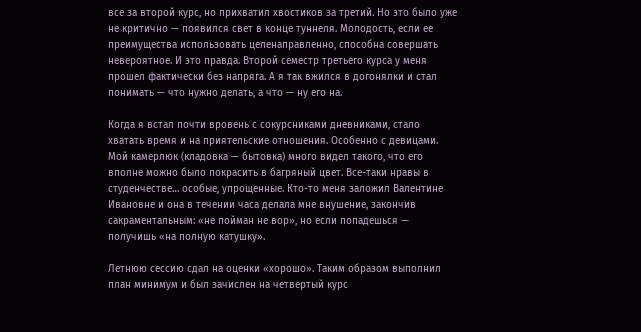все за второй курс, но прихватил хвостиков за третий. Но это было уже не критично — появился свет в конце туннеля. Молодость, если ее преимущества использовать целенаправленно, способна совершать невероятное. И это правда. Второй семестр третьего курса у меня прошел фактически без напряга. А я так вжился в догонялки и стал понимать — что нужно делать, а что — ну его на.

Когда я встал почти вровень с сокурсниками дневниками, стало хватать время и на приятельские отношения. Особенно с девицами. Мой камерлюк (кладовка — бытовка) много видел такого, что его вполне можно было покрасить в багряный цвет. Все-таки нравы в студенчестве… особые, упрощенные. Кто-то меня заложил Валентине Ивановне и она в течении часа делала мне внушение, закончив сакраментальным: «не пойман не вор», но если попадешься — получишь «на полную катушку».

Летнюю сессию сдал на оценки «хорошо». Таким образом выполнил план минимум и был зачислен на четвертый курс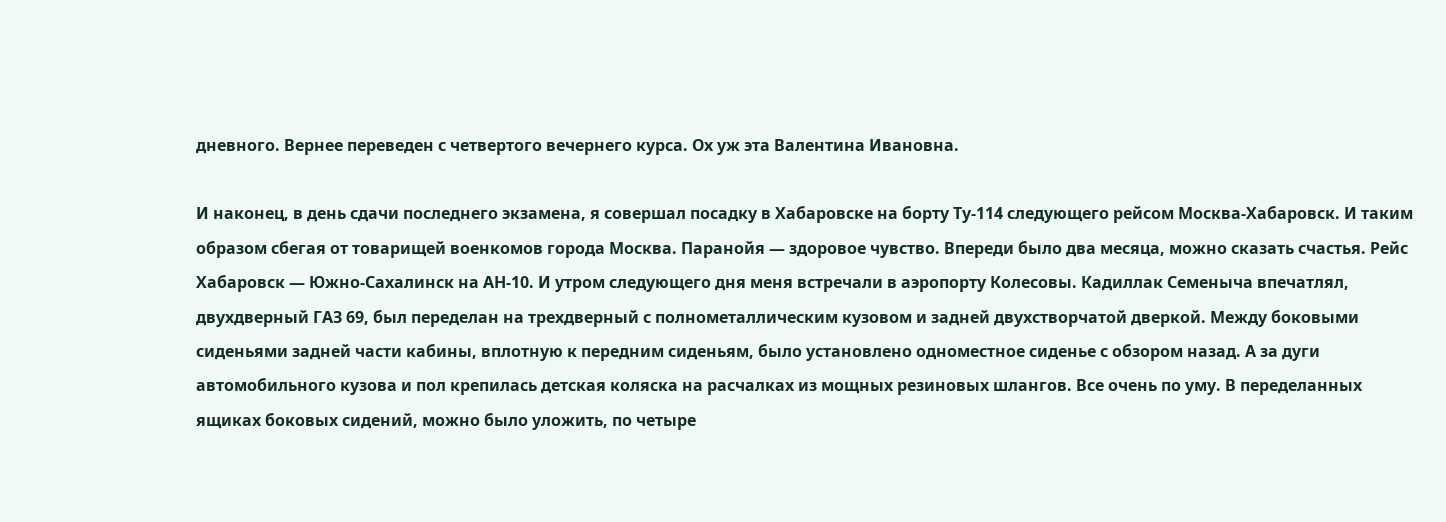дневного. Вернее переведен с четвертого вечернего курса. Ох уж эта Валентина Ивановна.

И наконец, в день сдачи последнего экзамена, я совершал посадку в Хабаровске на борту Ту-114 следующего рейсом Москва-Хабаровск. И таким образом сбегая от товарищей военкомов города Москва. Паранойя — здоровое чувство. Впереди было два месяца, можно сказать счастья. Рейс Хабаровск — Южно-Сахалинск на АН-10. И утром следующего дня меня встречали в аэропорту Колесовы. Кадиллак Семеныча впечатлял, двухдверный ГАЗ 69, был переделан на трехдверный с полнометаллическим кузовом и задней двухстворчатой дверкой. Между боковыми сиденьями задней части кабины, вплотную к передним сиденьям, было установлено одноместное сиденье с обзором назад. А за дуги автомобильного кузова и пол крепилась детская коляска на расчалках из мощных резиновых шлангов. Все очень по уму. В переделанных ящиках боковых сидений, можно было уложить, по четыре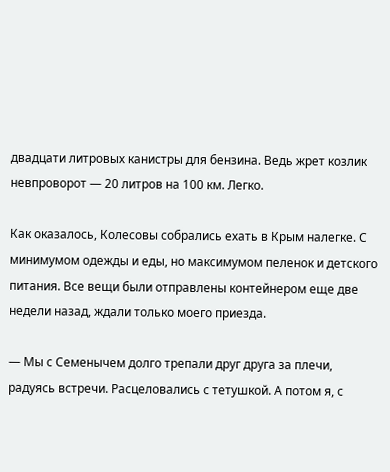двадцати литровых канистры для бензина. Ведь жрет козлик невпроворот — 20 литров на 100 км. Легко.

Как оказалось, Колесовы собрались ехать в Крым налегке. С минимумом одежды и еды, но максимумом пеленок и детского питания. Все вещи были отправлены контейнером еще две недели назад, ждали только моего приезда.

— Мы с Семенычем долго трепали друг друга за плечи, радуясь встречи. Расцеловались с тетушкой. А потом я, с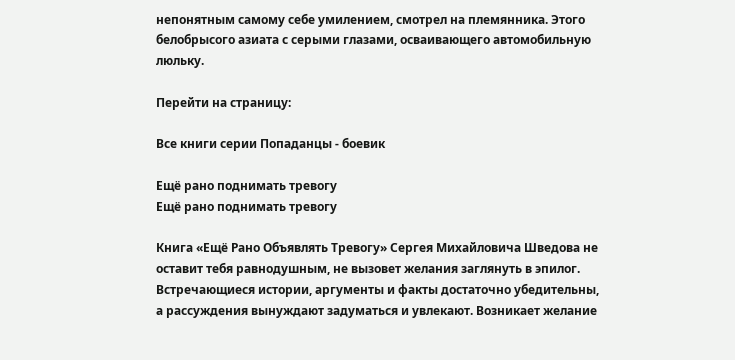непонятным самому себе умилением, смотрел на племянника. Этого белобрысого азиата с серыми глазами, осваивающего автомобильную люльку.

Перейти на страницу:

Все книги серии Попаданцы - боевик

Ещё рано поднимать тревогу
Ещё рано поднимать тревогу

Книга «Ещё Рано Объявлять Тревогу» Сергея Михайловича Шведова не оставит тебя равнодушным, не вызовет желания заглянуть в эпилог. Встречающиеся истории, аргументы и факты достаточно убедительны, а рассуждения вынуждают задуматься и увлекают. Возникает желание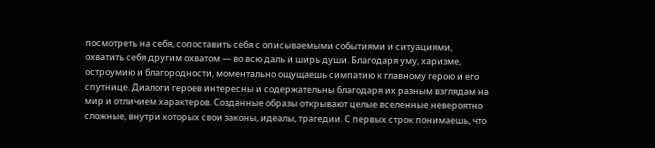посмотреть на себя, сопоставить себя с описываемыми событиями и ситуациями, охватить себя другим охватом — во всю даль и ширь души. Благодаря уму, харизме, остроумию и благородности, моментально ощущаешь симпатию к главному герою и его спутнице. Диалоги героев интересны и содержательны благодаря их разным взглядам на мир и отличием характеров. Созданные образы открывают целые вселенные невероятно сложные, внутри которых свои законы, идеалы, трагедии. С первых строк понимаешь, что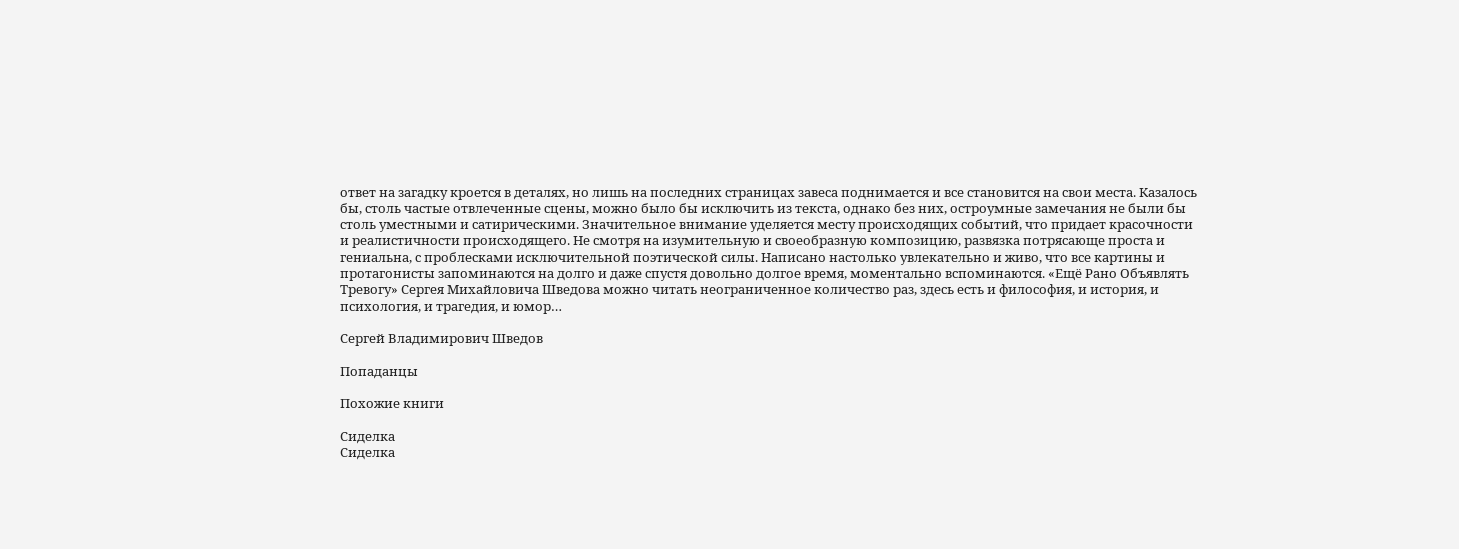ответ на загадку кроется в деталях, но лишь на последних страницах завеса поднимается и все становится на свои места. Казалось бы, столь частые отвлеченные сцены, можно было бы исключить из текста, однако без них, остроумные замечания не были бы столь уместными и сатирическими. Значительное внимание уделяется месту происходящих событий, что придает красочности и реалистичности происходящего. Не смотря на изумительную и своеобразную композицию, развязка потрясающе проста и гениальна, с проблесками исключительной поэтической силы. Написано настолько увлекательно и живо, что все картины и протагонисты запоминаются на долго и даже спустя довольно долгое время, моментально вспоминаются. «Ещё Рано Объявлять Тревогу» Сергея Михайловича Шведова можно читать неограниченное количество раз, здесь есть и философия, и история, и психология, и трагедия, и юмор…

Сергей Владимирович Шведов

Попаданцы

Похожие книги

Сиделка
Сиделка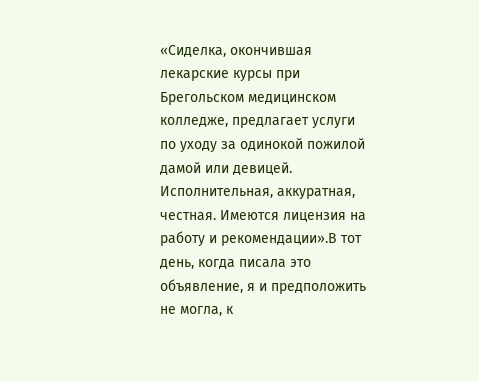«Сиделка, окончившая лекарские курсы при Брегольском медицинском колледже, предлагает услуги по уходу за одинокой пожилой дамой или девицей. Исполнительная, аккуратная, честная. Имеются лицензия на работу и рекомендации».В тот день, когда писала это объявление, я и предположить не могла, к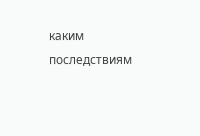каким последствиям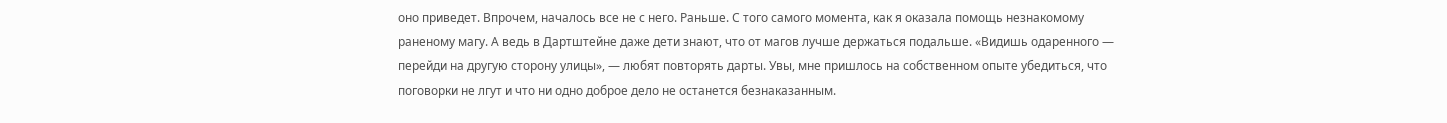оно приведет. Впрочем, началось все не с него. Раньше. С того самого момента, как я оказала помощь незнакомому раненому магу. А ведь в Дартштейне даже дети знают, что от магов лучше держаться подальше. «Видишь одаренного — перейди на другую сторону улицы», — любят повторять дарты. Увы, мне пришлось на собственном опыте убедиться, что поговорки не лгут и что ни одно доброе дело не останется безнаказанным.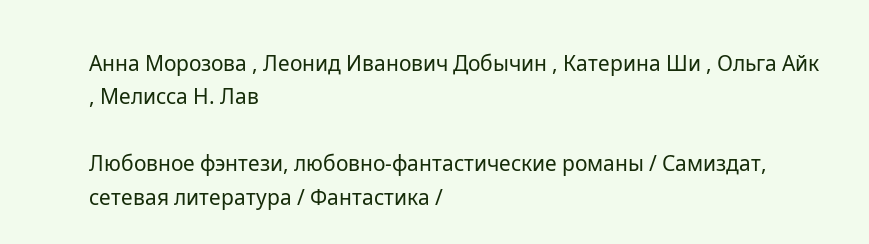Анна Морозова , Леонид Иванович Добычин , Катерина Ши , Ольга Айк , Мелисса Н. Лав

Любовное фэнтези, любовно-фантастические романы / Самиздат, сетевая литература / Фантастика /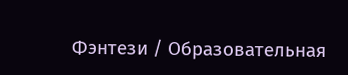Фэнтези / Образовательная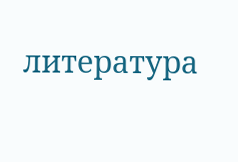литература